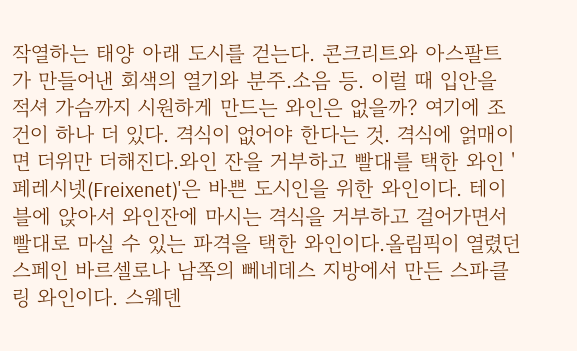작열하는 태양 아래 도시를 걷는다. 콘크리트와 아스팔트가 만들어낸 회색의 열기와 분주.소음 등. 이럴 때 입안을 적셔 가슴까지 시원하게 만드는 와인은 없을까? 여기에 조건이 하나 더 있다. 격식이 없어야 한다는 것. 격식에 얽매이면 더위만 더해진다.와인 잔을 거부하고 빨대를 택한 와인 '페레시넷(Freixenet)'은 바쁜 도시인을 위한 와인이다. 테이블에 앉아서 와인잔에 마시는 격식을 거부하고 걸어가면서 빨대로 마실 수 있는 파격을 택한 와인이다.올림픽이 열렸던 스페인 바르셀로나 남쪽의 뻬네데스 지방에서 만든 스파클링 와인이다. 스웨덴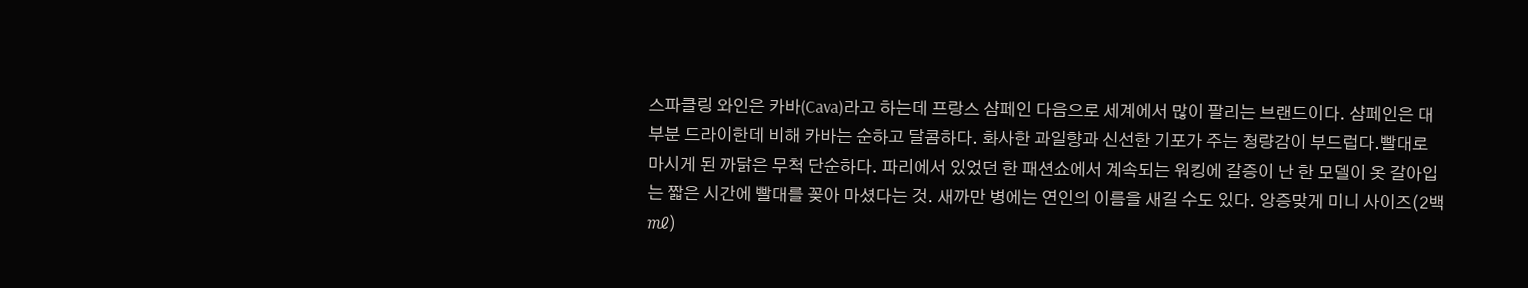스파클링 와인은 카바(Cava)라고 하는데 프랑스 샴페인 다음으로 세계에서 많이 팔리는 브랜드이다. 샴페인은 대부분 드라이한데 비해 카바는 순하고 달콤하다. 화사한 과일향과 신선한 기포가 주는 청량감이 부드럽다.빨대로 마시게 된 까닭은 무척 단순하다. 파리에서 있었던 한 패션쇼에서 계속되는 워킹에 갈증이 난 한 모델이 옷 갈아입는 짧은 시간에 빨대를 꽂아 마셨다는 것. 새까만 병에는 연인의 이름을 새길 수도 있다. 앙증맞게 미니 사이즈(2백㎖)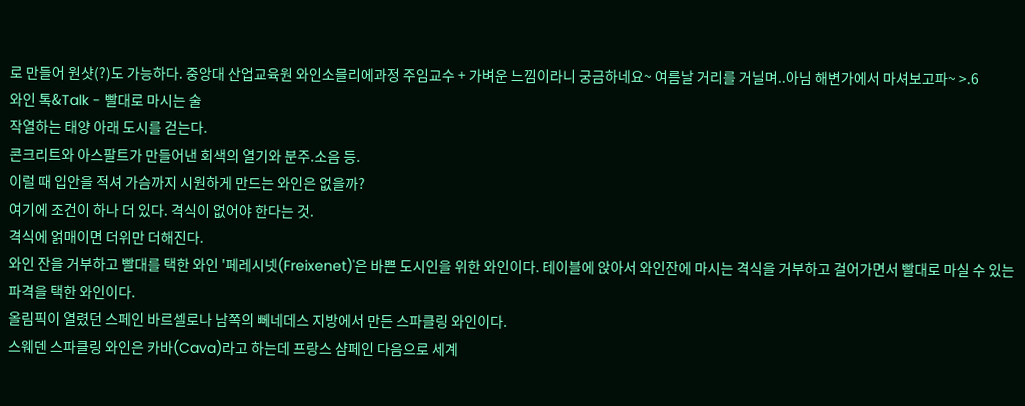로 만들어 원샷(?)도 가능하다. 중앙대 산업교육원 와인소믈리에과정 주임교수 + 가벼운 느낌이라니 궁금하네요~ 여름날 거리를 거닐며..아님 해변가에서 마셔보고파~ >.6
와인 톡&Talk - 빨대로 마시는 술
작열하는 태양 아래 도시를 걷는다.
콘크리트와 아스팔트가 만들어낸 회색의 열기와 분주.소음 등.
이럴 때 입안을 적셔 가슴까지 시원하게 만드는 와인은 없을까?
여기에 조건이 하나 더 있다. 격식이 없어야 한다는 것.
격식에 얽매이면 더위만 더해진다.
와인 잔을 거부하고 빨대를 택한 와인 '페레시넷(Freixenet)'은 바쁜 도시인을 위한 와인이다. 테이블에 앉아서 와인잔에 마시는 격식을 거부하고 걸어가면서 빨대로 마실 수 있는 파격을 택한 와인이다.
올림픽이 열렸던 스페인 바르셀로나 남쪽의 뻬네데스 지방에서 만든 스파클링 와인이다.
스웨덴 스파클링 와인은 카바(Cava)라고 하는데 프랑스 샴페인 다음으로 세계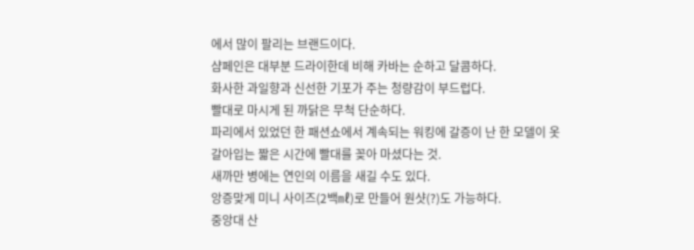에서 많이 팔리는 브랜드이다.
샴페인은 대부분 드라이한데 비해 카바는 순하고 달콤하다.
화사한 과일향과 신선한 기포가 주는 청량감이 부드럽다.
빨대로 마시게 된 까닭은 무척 단순하다.
파리에서 있었던 한 패션쇼에서 계속되는 워킹에 갈증이 난 한 모델이 옷 갈아입는 짧은 시간에 빨대를 꽂아 마셨다는 것.
새까만 병에는 연인의 이름을 새길 수도 있다.
앙증맞게 미니 사이즈(2백㎖)로 만들어 원샷(?)도 가능하다.
중앙대 산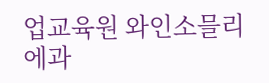업교육원 와인소믈리에과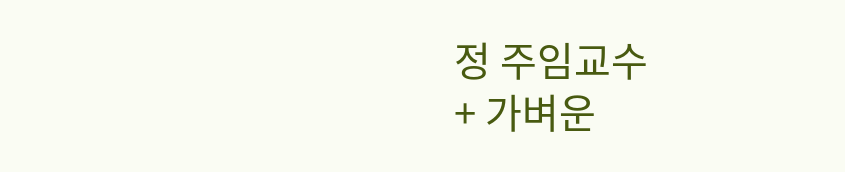정 주임교수
+ 가벼운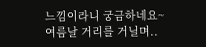느낌이라니 궁금하네요~
여름날 거리를 거닐며..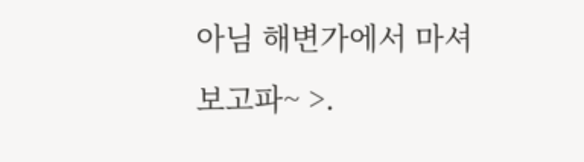아님 해변가에서 마셔보고파~ >.